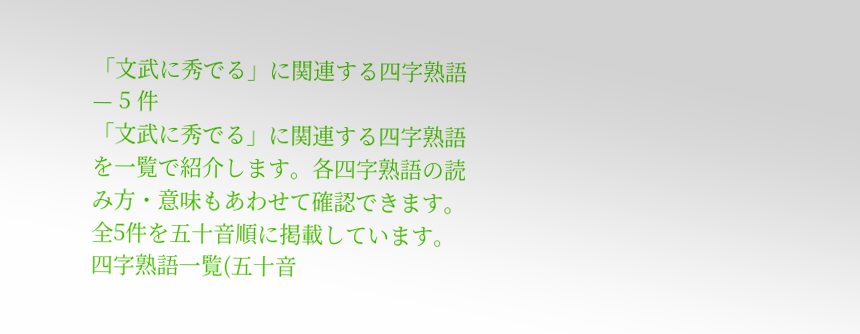「文武に秀でる」に関連する四字熟語 — 5 件
「文武に秀でる」に関連する四字熟語を一覧で紹介します。各四字熟語の読み方・意味もあわせて確認できます。全5件を五十音順に掲載しています。
四字熟語一覧(五十音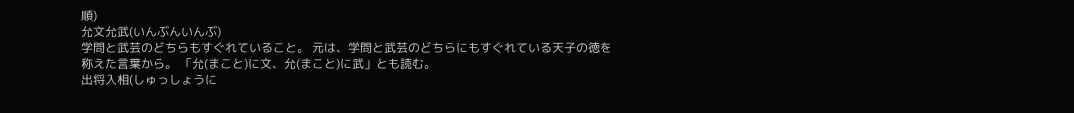順)
允文允武(いんぶんいんぶ)
学問と武芸のどちらもすぐれていること。 元は、学問と武芸のどちらにもすぐれている天子の徳を称えた言葉から。 「允(まこと)に文、允(まこと)に武」とも読む。
出将入相(しゅっしょうに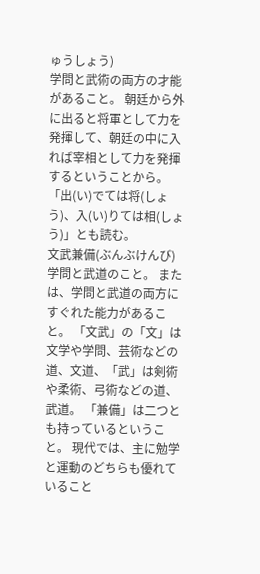ゅうしょう)
学問と武術の両方の才能があること。 朝廷から外に出ると将軍として力を発揮して、朝廷の中に入れば宰相として力を発揮するということから。 「出(い)でては将(しょう)、入(い)りては相(しょう)」とも読む。
文武兼備(ぶんぶけんび)
学問と武道のこと。 または、学問と武道の両方にすぐれた能力があること。 「文武」の「文」は文学や学問、芸術などの道、文道、「武」は剣術や柔術、弓術などの道、武道。 「兼備」は二つとも持っているということ。 現代では、主に勉学と運動のどちらも優れていること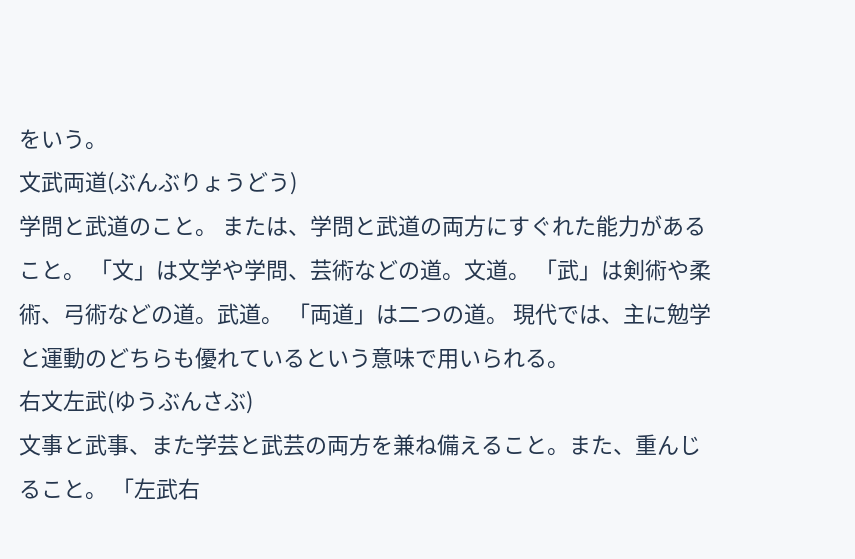をいう。
文武両道(ぶんぶりょうどう)
学問と武道のこと。 または、学問と武道の両方にすぐれた能力があること。 「文」は文学や学問、芸術などの道。文道。 「武」は剣術や柔術、弓術などの道。武道。 「両道」は二つの道。 現代では、主に勉学と運動のどちらも優れているという意味で用いられる。
右文左武(ゆうぶんさぶ)
文事と武事、また学芸と武芸の両方を兼ね備えること。また、重んじること。 「左武右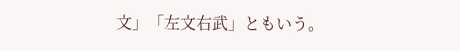文」「左文右武」ともいう。